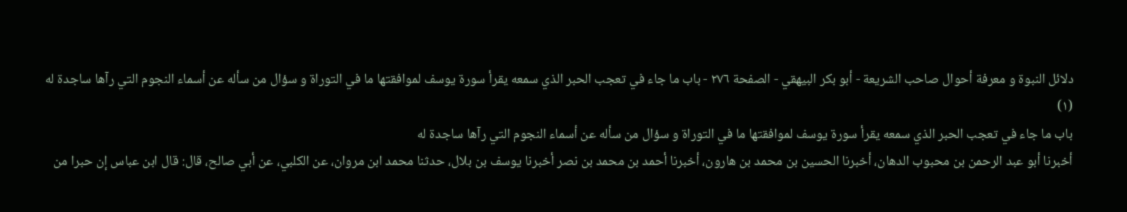دلائل النبوة و معرفة أحوال صاحب الشريعة - أبو بكر البيهقي - الصفحة ٢٧٦ - باب ما جاء في تعجب الحبر الذي سمعه يقرأ سورة يوسف لموافقتها ما في التوراة و سؤال من سأله عن أسماء النجوم التي رآها ساجدة له
(١)
باب ما جاء في تعجب الحبر الذي سمعه يقرأ سورة يوسف لموافقتها ما في التوراة و سؤال من سأله عن أسماء النجوم التي رآها ساجدة له
أخبرنا أبو عبد الرحمن بن محبوب الدهان، أخبرنا الحسين بن محمد بن هارون، أخبرنا أحمد بن محمد بن نصر أخبرنا يوسف بن بلال، حدثنا محمد ابن مروان، عن الكلبي، عن أبي صالح، قال: قال ابن عباس إن حبرا من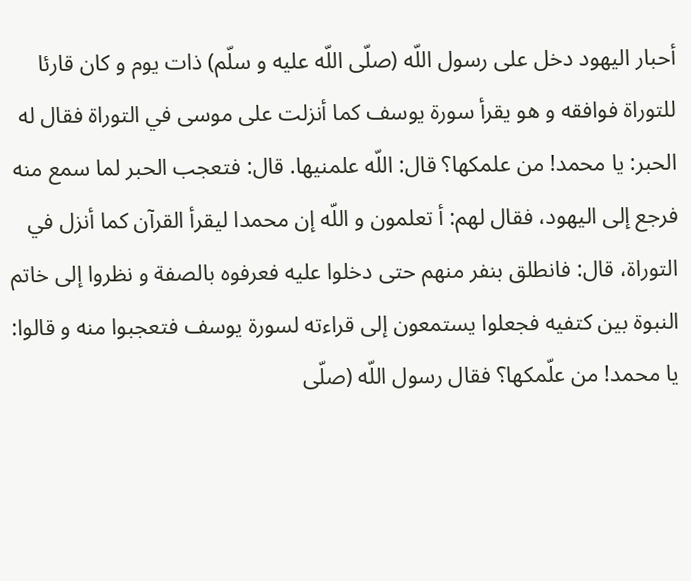أحبار اليهود دخل على رسول اللّه (صلّى اللّه عليه و سلّم) ذات يوم و كان قارئا للتوراة فوافقه و هو يقرأ سورة يوسف كما أنزلت على موسى في التوراة فقال له الحبر: يا محمد! من علمكها؟ قال: اللّه علمنيها. قال: فتعجب الحبر لما سمع منه فرجع إلى اليهود، فقال لهم: أ تعلمون و اللّه إن محمدا ليقرأ القرآن كما أنزل في التوراة، قال: فانطلق بنفر منهم حتى دخلوا عليه فعرفوه بالصفة و نظروا إلى خاتم النبوة بين كتفيه فجعلوا يستمعون إلى قراءته لسورة يوسف فتعجبوا منه و قالوا: يا محمد! من علّمكها؟ فقال رسول اللّه (صلّى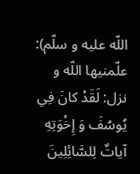اللّه عليه و سلّم): علّمنيها اللّه و نزل: لَقَدْ كانَ فِي يُوسُفَ وَ إِخْوَتِهِ آياتٌ لِلسَّائِلِينَ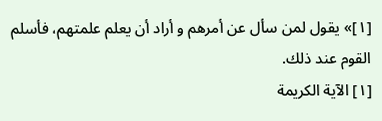[١]» يقول لمن سأل عن أمرهم و أراد أن يعلم علمتهم، فأسلم القوم عند ذلك.
[١] الآية الكريمة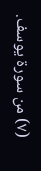(٧) من سورة يوسف.